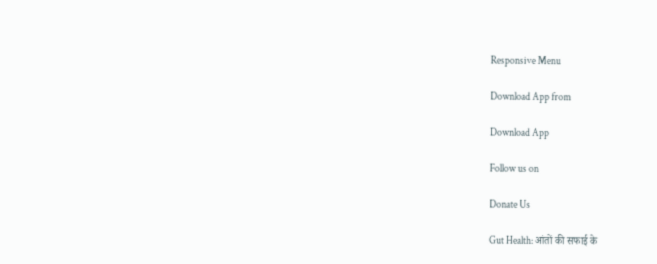Responsive Menu

Download App from

Download App

Follow us on

Donate Us

Gut Health: आंतों की सफाई के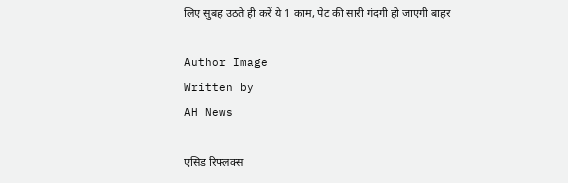लिए सुबह उठते ही करें ये 1 काम, पेट की सारी गंदगी हो जाएगी बाहर

Author Image
Written by
AH News

एसिड रिफ्लक्स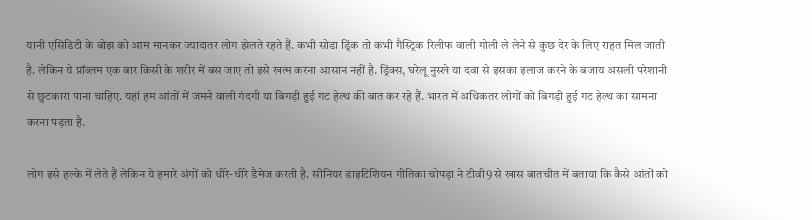यानी एसिडिटी के बोझ को आम मानकर ज्यादातर लोग झेलते रहते हैं. कभी सोडा ड्रिंक तो कभी गैस्ट्रिक रिलीफ वाली गोली ले लेने से कुछ देर के लिए राहत मिल जाती है. लेकिन ये प्रॉब्लम एक बार किसी के शरीर में बस जाए तो इसे खत्म करना आसान नहीं है. ड्रिंक्स, घरेलू नुस्खे या दवा से इसका इलाज करने के बजाय असली परेशानी से छुटकारा पाना चाहिए. यहां हम आंतों में जमने वाली गंदगी या बिगड़ी हुई गट हेल्थ की बात कर रहे हैं. भारत में अधिकतर लोगों को बिगड़ी हुई गट हेल्थ का सामना करना पड़ता है.

लोग इसे हल्के में लेते हैं लेकिन ये हमारे अंगों को धीरे-धीरे डैमेज करती है. सीनियर डाइटिशियन गीतिका चोपड़ा ने टीवी9 से खास बातचीत में बताया कि कैसे आंतों को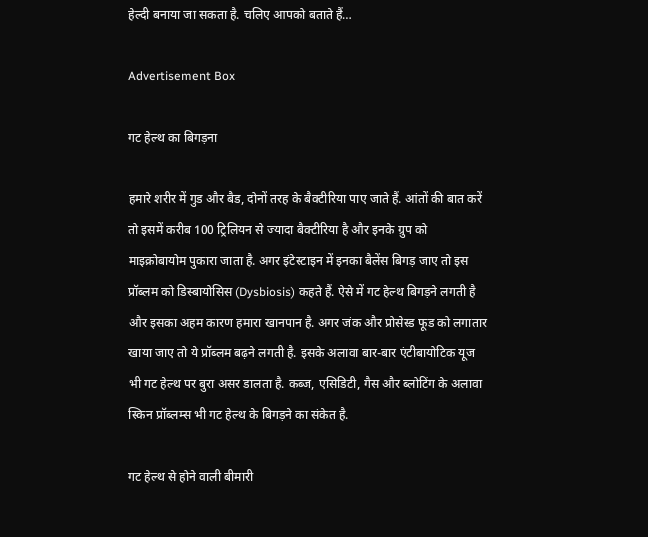हेल्दी बनाया जा सकता है. चलिए आपको बताते हैं…

Advertisement Box

गट हेल्थ का बिगड़ना

हमारे शरीर में गुड और बैड, दोनों तरह के बैक्टीरिया पाए जाते हैं. आंतों की बात करें तो इसमें करीब 100 ट्रिलियन से ज्यादा बैक्टीरिया है और इनके ग्रुप को माइक्रोबायोम पुकारा जाता है. अगर इंटेस्टाइन में इनका बैलेंस बिगड़ जाए तो इस प्रॉब्लम को डिस्बायोसिस (Dysbiosis) कहते हैं. ऐसे में गट हेल्थ बिगड़ने लगती है और इसका अहम कारण हमारा खानपान है. अगर जंक और प्रोसेस्ड फूड को लगातार खाया जाए तो ये प्रॉब्लम बढ़ने लगती है. इसके अलावा बार-बार एंटीबायोटिक यूज भी गट हेल्थ पर बुरा असर डालता है. कब्ज, एसिडिटी, गैस और ब्लोटिंग के अलावा स्किन प्रॉब्लम्स भी गट हेल्थ के बिगड़ने का संकेत है.

गट हेल्थ से होने वाली बीमारी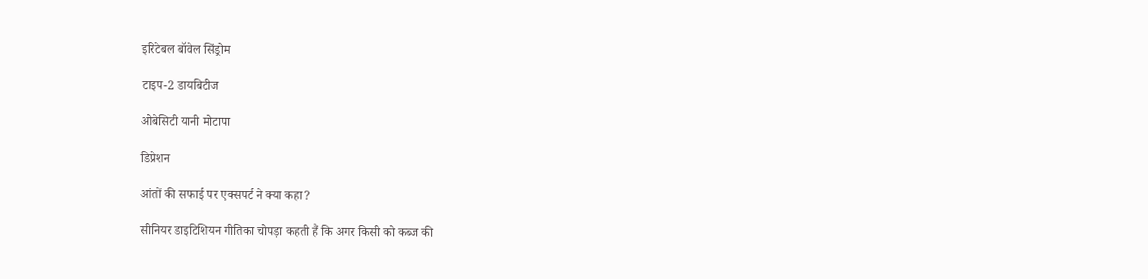इरिटेबल बॉवेल सिंड्रोम

टाइप-2 डायबिटीज

ओबेसिटी यानी मोटापा

डिप्रेशन

आंतों की सफाई पर एक्सपर्ट ने क्या कहा?

सीनियर डाइटिशियन गीतिका चोपड़ा कहती हैं कि अगर किसी को कब्ज की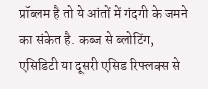प्रॉब्लम है तो ये आंतों में गंदगी के जमने का संकेत है. कब्ज से ब्लोटिंग, एसिडिटी या दूसरी एसिड रिफ्लक्स से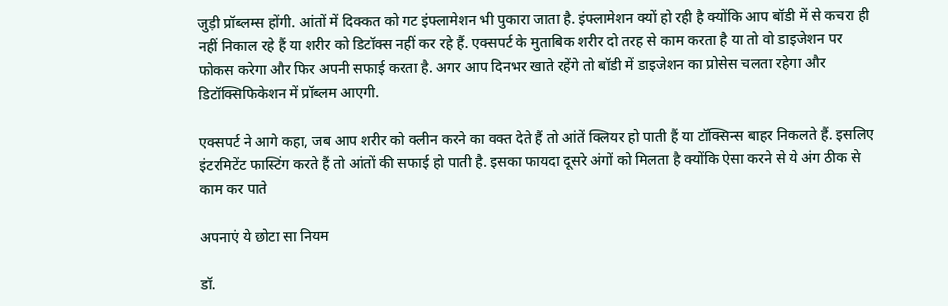जुड़ी प्रॉब्लम्स होंगी. आंतों में दिक्कत को गट इंफ्लामेशन भी पुकारा जाता है. इंफ्लामेशन क्यों हो रही है क्योंकि आप बॉडी में से कचरा ही नहीं निकाल रहे हैं या शरीर को डिटॉक्स नहीं कर रहे हैं. एक्सपर्ट के मुताबिक शरीर दो तरह से काम करता है या तो वो डाइजेशन पर फोकस करेगा और फिर अपनी सफाई करता है. अगर आप दिनभर खाते रहेंगे तो बॉडी में डाइजेशन का प्रोसेस चलता रहेगा और डिटॉक्सिफिकेशन में प्रॉब्लम आएगी.

एक्सपर्ट ने आगे कहा, जब आप शरीर को क्लीन करने का वक्त देते हैं तो आंतें क्लियर हो पाती हैं या टॉक्सिन्स बाहर निकलते हैं. इसलिए इंटरमिटेंट फास्टिंग करते हैं तो आंतों की सफाई हो पाती है. इसका फायदा दूसरे अंगों को मिलता है क्योंकि ऐसा करने से ये अंग ठीक से काम कर पाते

अपनाएं ये छोटा सा नियम

डॉ.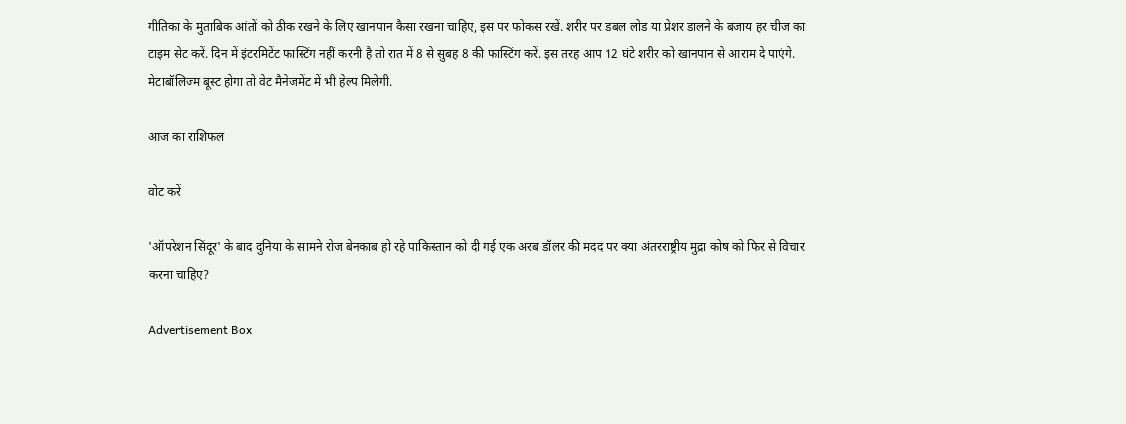गीतिका के मुताबिक आंतों को ठीक रखने के लिए खानपान कैसा रखना चाहिए, इस पर फोकस रखें. शरीर पर डबल लोड या प्रेशर डालने के बजाय हर चीज का टाइम सेट करें. दिन में इंटरमिटेंट फास्टिंग नहीं करनी है तो रात में 8 से सुबह 8 की फास्टिंग करें. इस तरह आप 12 घंटे शरीर को खानपान से आराम दे पाएंगे. मेटाबॉलिज्म बूस्ट होगा तो वेट मैनेजमेंट में भी हेल्प मिलेगी.

आज का राशिफल

वोट करें

'ऑपरेशन सिंदूर' के बाद दुनिया के सामने रोज बेनकाब हो रहे पाकिस्तान को दी गई एक अरब डॉलर की मदद पर क्या अंतरराष्ट्रीय मुद्रा कोष को फिर से विचार करना चाहिए?

Advertisement Box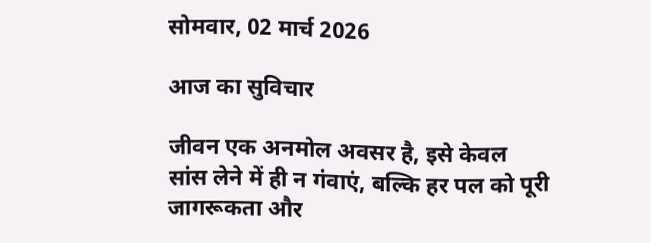सोमवार, 02 मार्च 2026

आज का सुविचार

जीवन एक अनमोल अवसर है, इसे केवल सांस लेने में ही न गंवाएं, बल्कि हर पल को पूरी जागरूकता और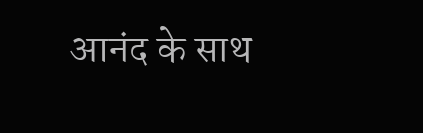आनंद के साथ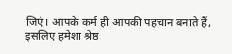जिएं। आपके कर्म ही आपकी पहचान बनाते हैं, इसलिए हमेशा श्रेष्ठ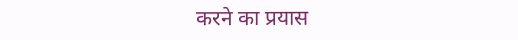करने का प्रयास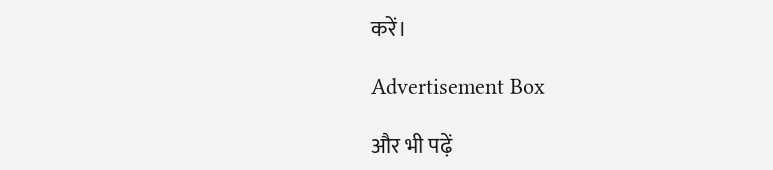करें।

Advertisement Box

और भी पढ़ें